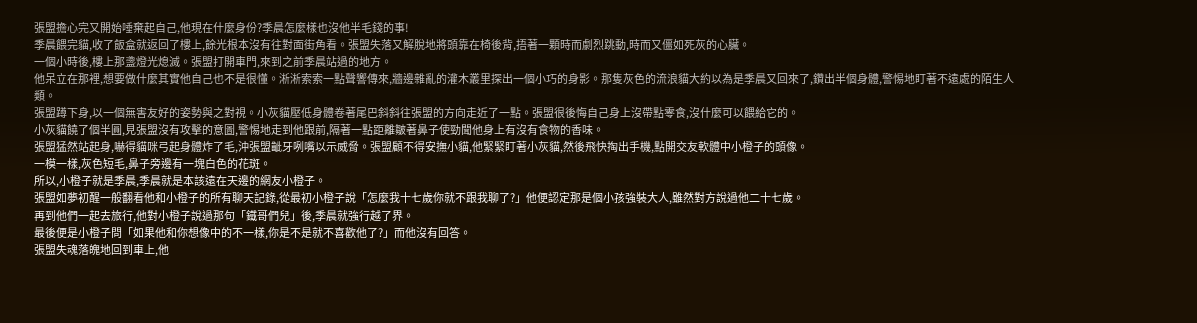張盟擔心完又開始唾棄起自己,他現在什麼身份?季晨怎麼樣也沒他半毛錢的事!
季晨餵完貓,收了飯盒就返回了樓上,餘光根本沒有往對面街角看。張盟失落又解脫地將頭靠在椅後背,捂著一顆時而劇烈跳動,時而又僵如死灰的心臟。
一個小時後,樓上那盞燈光熄滅。張盟打開車門,來到之前季晨站過的地方。
他呆立在那裡,想要做什麼其實他自己也不是很懂。淅淅索索一點聲響傳來,牆邊雜亂的灌木叢里探出一個小巧的身影。那隻灰色的流浪貓大約以為是季晨又回來了,鑽出半個身體,警惕地盯著不遠處的陌生人類。
張盟蹲下身,以一個無害友好的姿勢與之對視。小灰貓壓低身體卷著尾巴斜斜往張盟的方向走近了一點。張盟很後悔自己身上沒帶點零食,沒什麼可以餵給它的。
小灰貓饒了個半圓,見張盟沒有攻擊的意圖,警惕地走到他跟前,隔著一點距離皺著鼻子使勁聞他身上有沒有食物的香味。
張盟猛然站起身,嚇得貓咪弓起身體炸了毛,沖張盟齜牙咧嘴以示威脅。張盟顧不得安撫小貓,他緊緊盯著小灰貓,然後飛快掏出手機,點開交友軟體中小橙子的頭像。
一模一樣,灰色短毛,鼻子旁邊有一塊白色的花斑。
所以,小橙子就是季晨,季晨就是本該遠在天邊的網友小橙子。
張盟如夢初醒一般翻看他和小橙子的所有聊天記錄,從最初小橙子說「怎麼我十七歲你就不跟我聊了?」他便認定那是個小孩強裝大人,雖然對方說過他二十七歲。
再到他們一起去旅行,他對小橙子說過那句「鐵哥們兒」後,季晨就強行越了界。
最後便是小橙子問「如果他和你想像中的不一樣,你是不是就不喜歡他了?」而他沒有回答。
張盟失魂落魄地回到車上,他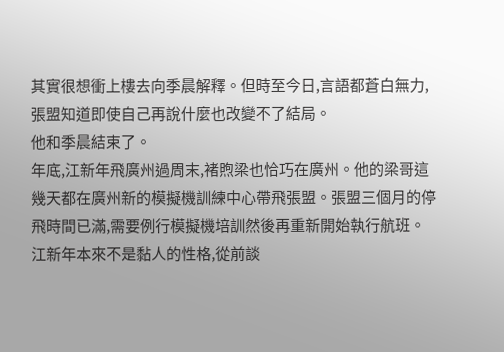其實很想衝上樓去向季晨解釋。但時至今日,言語都蒼白無力,張盟知道即使自己再說什麼也改變不了結局。
他和季晨結束了。
年底,江新年飛廣州過周末,褚煦梁也恰巧在廣州。他的梁哥這幾天都在廣州新的模擬機訓練中心帶飛張盟。張盟三個月的停飛時間已滿,需要例行模擬機培訓然後再重新開始執行航班。
江新年本來不是黏人的性格,從前談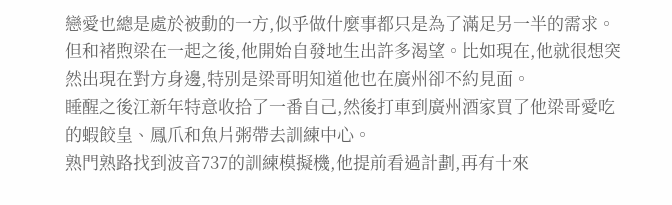戀愛也總是處於被動的一方,似乎做什麼事都只是為了滿足另一半的需求。但和褚煦梁在一起之後,他開始自發地生出許多渴望。比如現在,他就很想突然出現在對方身邊,特別是梁哥明知道他也在廣州卻不約見面。
睡醒之後江新年特意收拾了一番自己,然後打車到廣州酒家買了他梁哥愛吃的蝦餃皇、鳳爪和魚片粥帶去訓練中心。
熟門熟路找到波音737的訓練模擬機,他提前看過計劃,再有十來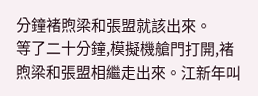分鐘褚煦梁和張盟就該出來。
等了二十分鐘,模擬機艙門打開,褚煦梁和張盟相繼走出來。江新年叫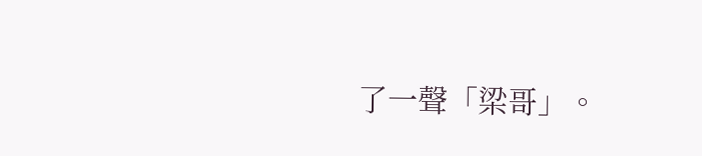了一聲「梁哥」。